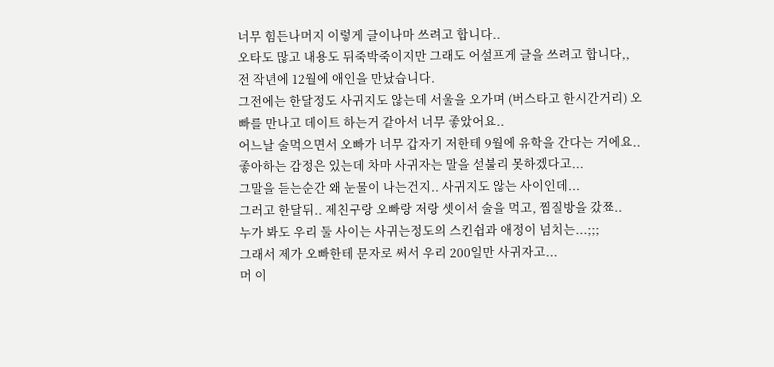너무 힘든나머지 이렇게 글이나마 쓰려고 합니다..
오타도 많고 내용도 뒤죽박죽이지만 그래도 어설프게 글을 쓰려고 합니다,,
전 작년에 12월에 애인을 만났습니다.
그전에는 한달정도 사귀지도 않는데 서울을 오가며 (버스타고 한시간거리) 오빠를 만나고 데이트 하는거 같아서 너무 좋았어요..
어느날 술먹으면서 오빠가 너무 갑자기 저한테 9월에 유학을 간다는 거에요..
좋아하는 감정은 있는데 차마 사귀자는 말을 섣불리 못하겠다고...
그말을 듣는순간 왜 눈물이 나는건지.. 사귀지도 않는 사이인데...
그러고 한달뒤.. 제친구랑 오빠랑 저랑 셋이서 술을 먹고, 찜질방을 갔쬬..
누가 봐도 우리 둘 사이는 사귀는정도의 스킨쉽과 애정이 넘치는...;;;
그래서 제가 오빠한테 문자로 써서 우리 200일만 사귀자고...
머 이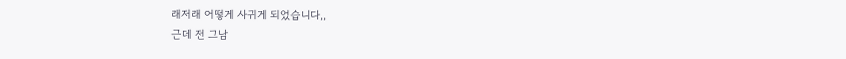래저래 어떻게 사귀게 되었습니다,,
근데 전 그남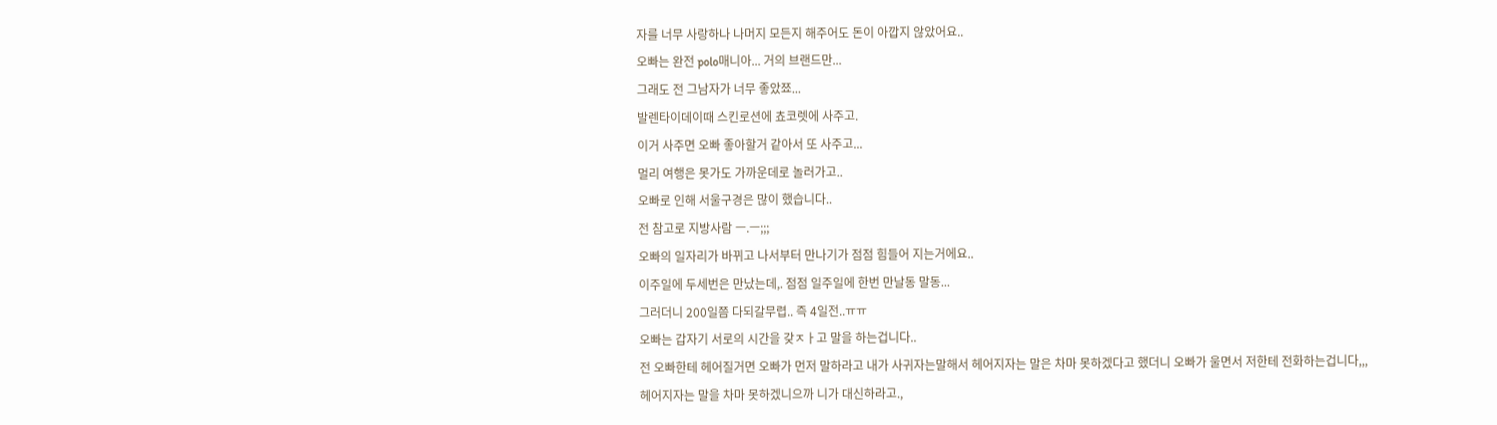자를 너무 사랑하나 나머지 모든지 해주어도 돈이 아깝지 않았어요..
오빠는 완전 polo매니아... 거의 브랜드만...
그래도 전 그남자가 너무 좋았쬬...
발렌타이데이때 스킨로션에 쵸코렛에 사주고.
이거 사주면 오빠 좋아할거 같아서 또 사주고...
멀리 여행은 못가도 가까운데로 놀러가고..
오빠로 인해 서울구경은 많이 했습니다..
전 참고로 지방사람 ㅡ.ㅡ;;;
오빠의 일자리가 바뀌고 나서부터 만나기가 점점 힘들어 지는거에요..
이주일에 두세번은 만났는데,. 점점 일주일에 한번 만날동 말동...
그러더니 200일쯤 다되갈무렵.. 즉 4일전..ㅠㅠ
오빠는 갑자기 서로의 시간을 갖ㅈㅏ고 말을 하는겁니다..
전 오빠한테 헤어질거면 오빠가 먼저 말하라고 내가 사귀자는말해서 헤어지자는 말은 차마 못하겠다고 했더니 오빠가 울면서 저한테 전화하는겁니다,,,
헤어지자는 말을 차마 못하겠니으까 니가 대신하라고.,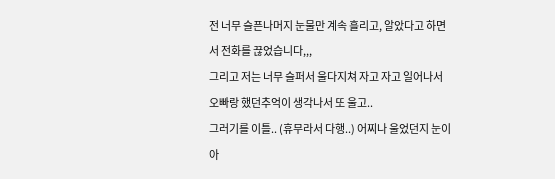전 너무 슬픈나머지 눈물만 계속 흘리고, 알았다고 하면서 전화를 끊었습니다,,,
그리고 저는 너무 슬퍼서 울다지쳐 자고 자고 일어나서 오빠랑 했던추억이 생각나서 또 울고..
그러기를 이틀.. (휴무라서 다행..) 어찌나 울었던지 눈이 아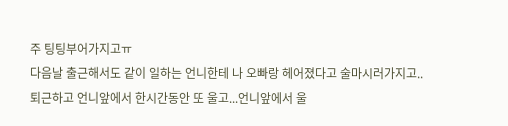주 팅팅부어가지고ㅠ
다음날 출근해서도 같이 일하는 언니한테 나 오빠랑 헤어졌다고 술마시러가지고..
퇴근하고 언니앞에서 한시간동안 또 울고...언니앞에서 울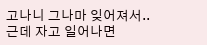고나니 그나마 잊어져서..
근데 자고 일어나면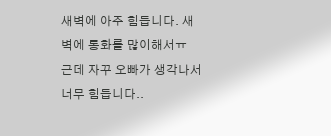새벽에 아주 힘듭니다. 새벽에 통화를 많이해서ㅠ
근데 자꾸 오빠가 생각나서 너무 힘듭니다..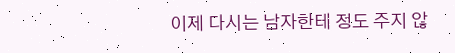이제 다시는 남자한테 정도 주지 않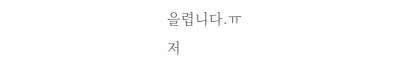을렵니다.ㅠ
저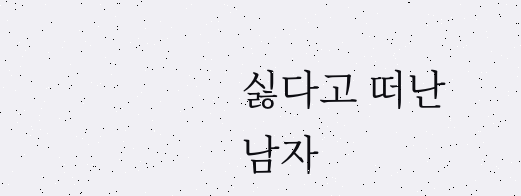싫다고 떠난남자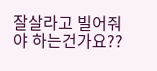잘살라고 빌어줘야 하는건가요??